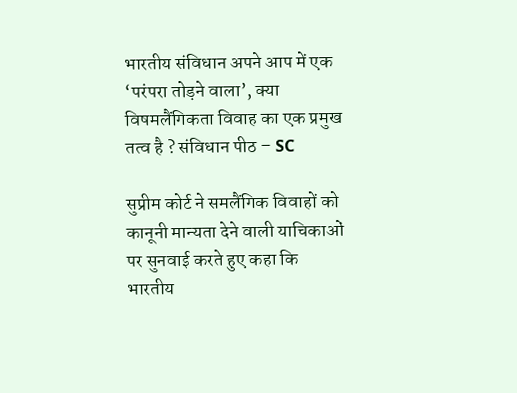भारतीय संविधान अपने आप में एक ‘परंपरा तोड़ने वाला’, क्या विषमलैंगिकता विवाह का एक प्रमुख तत्व है ? संविधान पीठ – SC

सुप्रीम कोर्ट ने समलैंगिक विवाहों को कानूनी मान्यता देने वाली याचिकाओं पर सुनवाई करते हुए कहा कि भारतीय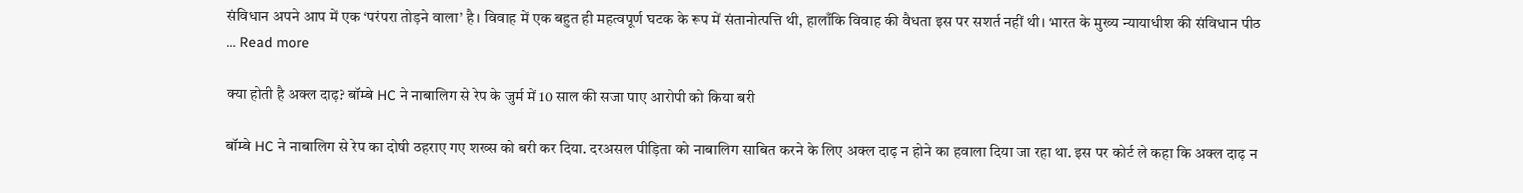संविधान अपने आप में एक ‘परंपरा तोड़ने वाला’ है। विवाह में एक बहुत ही महत्वपूर्ण घटक के रूप में संतानोत्पत्ति थी, हालाँकि विवाह की वैधता इस पर सशर्त नहीं थी। भारत के मुख्य न्यायाधीश की संविधान पीठ … Read more

क्या होती है अक्ल दाढ़? बॉम्बे HC ने नाबालिग से रेप के जुर्म में 10 साल की सजा पाए आरोपी को किया बरी

बॉम्बे HC ने नाबालिग से रेप का दोषी ठहराए गए शख्स को बरी कर दिया. दरअसल पीड़िता को नाबालिग साबित करने के लिए अक्ल दाढ़ न होने का हवाला दिया जा रहा था. इस पर कोर्ट ले कहा कि अक्ल दाढ़ न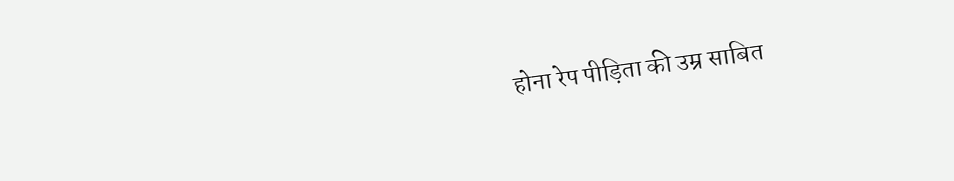होना रेप पीड़िता की उम्र साबित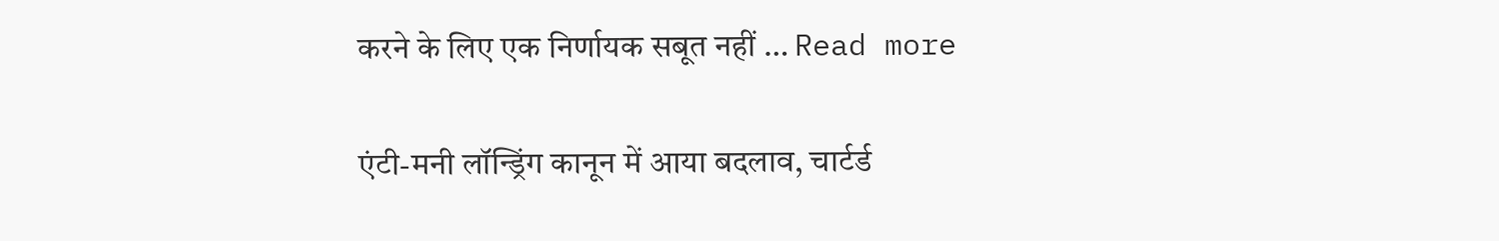करने के लिए एक निर्णायक सबूत नहीं … Read more

एंटी-मनी लॉन्ड्रिंग कानून में आया बदलाव, चार्टर्ड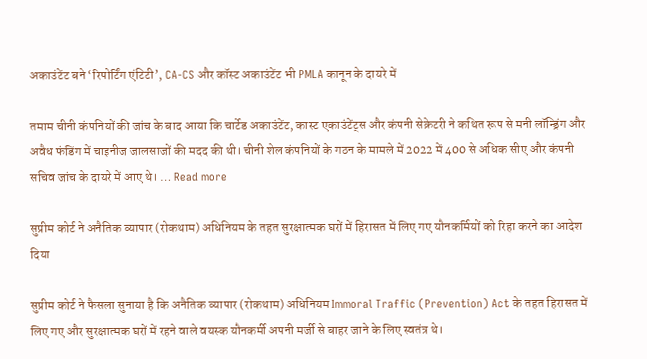अकाउंटेंट बने ‘रिपोर्टिंग एंटिटी’, CA-CS और कॉस्ट अकाउंटेंट भी PMLA कानून के दायरे में

तमाम चीनी कंपनियों की जांच के बाद आया कि चार्टेड अकाउंटेंट, कास्ट एकाउंटेंट्स और कंपनी सेक्रेटरी ने कथित रूप से मनी लॉन्ड्रिंग और अवैध फंडिंग में चाइनीज जालसाजों की मदद की थी। चीनी शेल कंपनियों के गठन के मामले में 2022 में 400 से अधिक सीए और कंपनी सचिव जांच के दायरे में आए थे। … Read more

सुप्रीम कोर्ट ने अनैतिक व्यापार (रोकथाम) अधिनियम के तहत सुरक्षात्मक घरों में हिरासत में लिए गए यौनकर्मियों को रिहा करने का आदेश दिया

सुप्रीम कोर्ट ने फैसला सुनाया है कि अनैतिक व्यापार (रोकथाम) अधिनियम Immoral Traffic (Prevention) Act के तहत हिरासत में लिए गए और सुरक्षात्मक घरों में रहने वाले वयस्क यौनकर्मी अपनी मर्जी से बाहर जाने के लिए स्वतंत्र थे।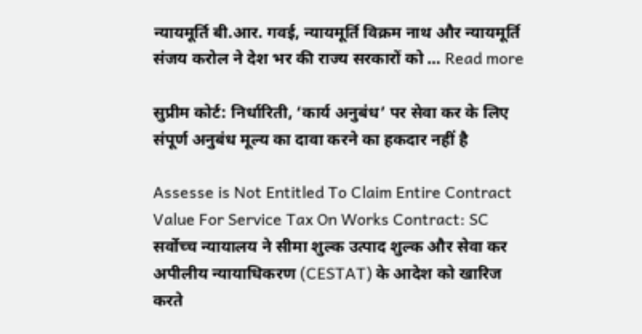न्यायमूर्ति बी.आर. गवई, न्यायमूर्ति विक्रम नाथ और न्यायमूर्ति संजय करोल ने देश भर की राज्य सरकारों को … Read more

सुप्रीम कोर्ट: निर्धारिती, ‘कार्य अनुबंध’ पर सेवा कर के लिए संपूर्ण अनुबंध मूल्य का दावा करने का हकदार नहीं है

Assesse is Not Entitled To Claim Entire Contract Value For Service Tax On Works Contract: SC सर्वोच्च न्यायालय ने सीमा शुल्क उत्पाद शुल्क और सेवा कर अपीलीय न्यायाधिकरण (CESTAT) के आदेश को खारिज करते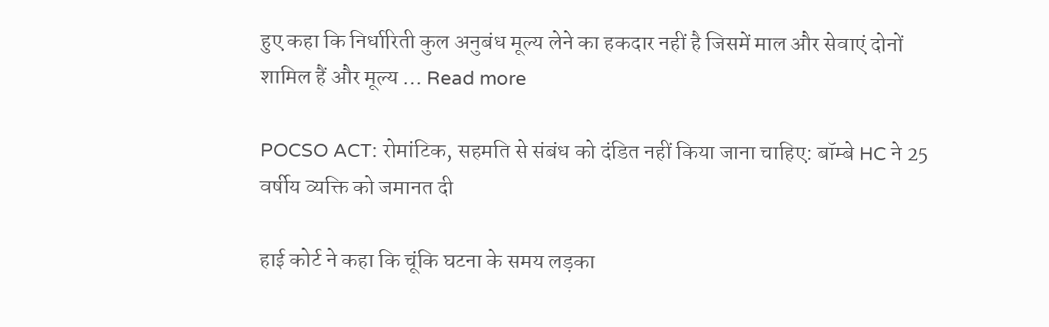हुए कहा कि निर्धारिती कुल अनुबंध मूल्य लेने का हकदार नहीं है जिसमें माल और सेवाएं दोनों शामिल हैं और मूल्य … Read more

POCSO ACT: रोमांटिक, सहमति से संबंध को दंडित नहीं किया जाना चाहिए: बॉम्बे HC ने 25 वर्षीय व्यक्ति को जमानत दी

हाई कोर्ट ने कहा कि चूंकि घटना के समय लड़का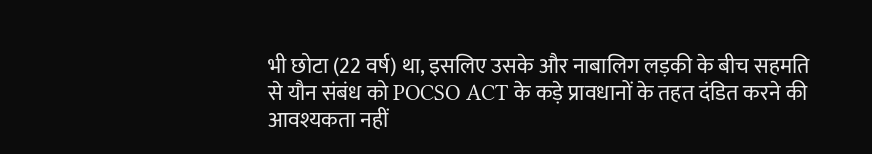भी छोटा (22 वर्ष) था, इसलिए उसके और नाबालिग लड़की के बीच सहमति से यौन संबंध को POCSO ACT के कड़े प्रावधानों के तहत दंडित करने की आवश्यकता नहीं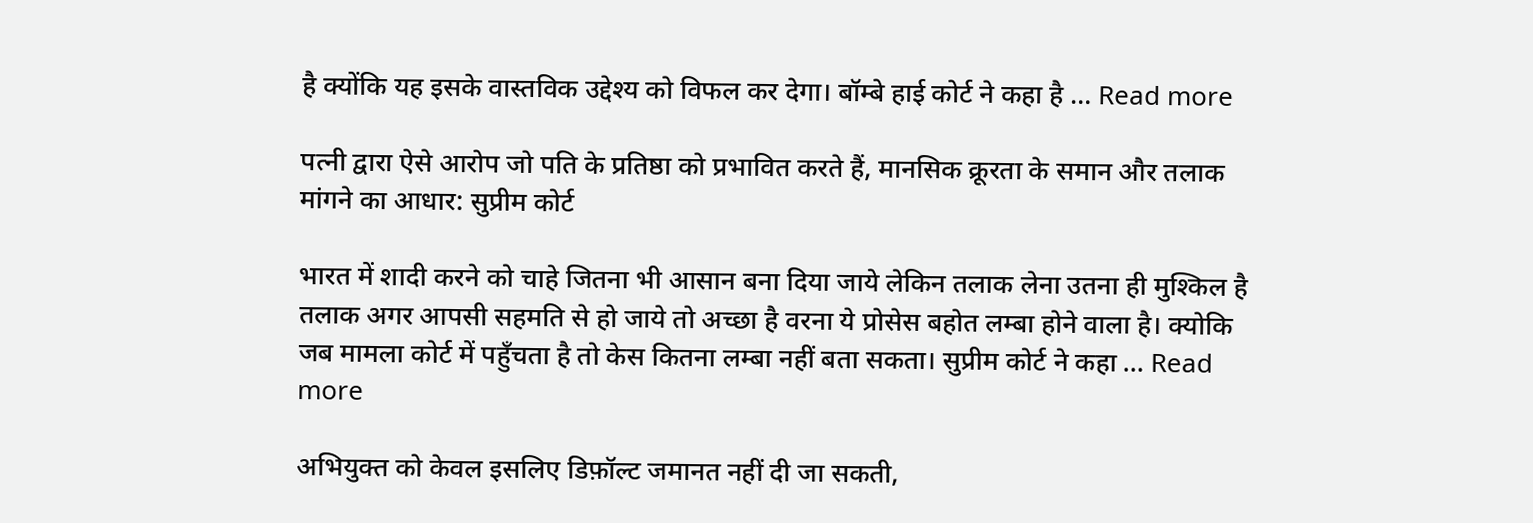है क्योंकि यह इसके वास्तविक उद्देश्य को विफल कर देगा। बॉम्बे हाई कोर्ट ने कहा है … Read more

पत्नी द्वारा ऐसे आरोप जो पति के प्रतिष्ठा को प्रभावित करते हैं, मानसिक क्रूरता के समान और तलाक मांगने का आधार: सुप्रीम कोर्ट

भारत में शादी करने को चाहे जितना भी आसान बना दिया जाये लेकिन तलाक लेना उतना ही मुश्किल है तलाक अगर आपसी सहमति से हो जाये तो अच्छा है वरना ये प्रोसेस बहोत लम्बा होने वाला है। क्योकि जब मामला कोर्ट में पहुँचता है तो केस कितना लम्बा नहीं बता सकता। सुप्रीम कोर्ट ने कहा … Read more

अभियुक्त को केवल इसलिए डिफ़ॉल्ट जमानत नहीं दी जा सकती,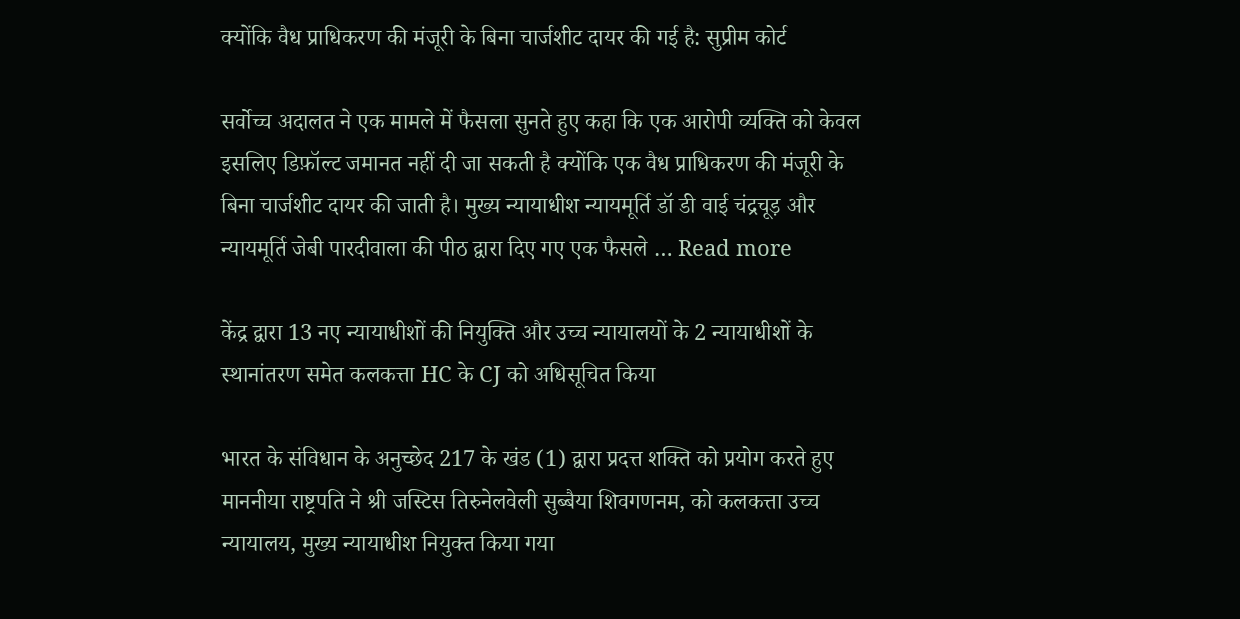क्योंकि वैध प्राधिकरण की मंजूरी के बिना चार्जशीट दायर की गई है: सुप्रीम कोर्ट

सर्वोच्च अदालत ने एक मामले में फैसला सुनते हुए कहा कि एक आरोपी व्यक्ति को केवल इसलिए डिफ़ॉल्ट जमानत नहीं दी जा सकती है क्योंकि एक वैध प्राधिकरण की मंजूरी के बिना चार्जशीट दायर की जाती है। मुख्य न्यायाधीश न्यायमूर्ति डॉ डी वाई चंद्रचूड़ और न्यायमूर्ति जेबी पारदीवाला की पीठ द्वारा दिए गए एक फैसले … Read more

केंद्र द्वारा 13 नए न्यायाधीशों की नियुक्ति और उच्च न्यायालयों के 2 न्यायाधीशों के स्थानांतरण समेत कलकत्ता HC के CJ को अधिसूचित किया

भारत के संविधान के अनुच्छेद 217 के खंड (1) द्वारा प्रदत्त शक्ति को प्रयोग करते हुए माननीया राष्ट्रपति ने श्री जस्टिस तिरुनेलवेली सुब्बैया शिवगणनम, को कलकत्ता उच्च न्यायालय, मुख्य न्यायाधीश नियुक्त किया गया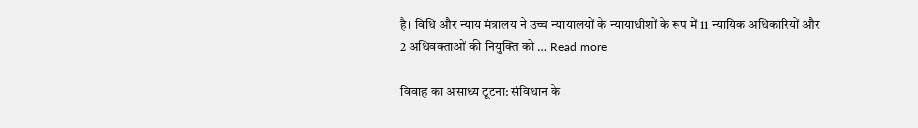है। विधि और न्याय मंत्रालय ने उच्च न्यायालयों के न्यायाधीशों के रूप में 11 न्यायिक अधिकारियों और 2 अधिवक्ताओं की नियुक्ति को … Read more

विवाह का असाध्य टूटना: संविधान के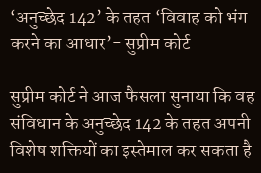‘अनुच्छेद 142’ के तहत ‘विवाह को भंग करने का आधार’- सुप्रीम कोर्ट

सुप्रीम कोर्ट ने आज फैसला सुनाया कि वह संविधान के अनुच्छेद 142 के तहत अपनी विशेष शक्तियों का इस्तेमाल कर सकता है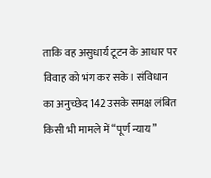ताकि वह असुधार्य टूटन के आधार पर विवाह को भंग कर सके। संविधान का अनुच्छेद 142 उसके समक्ष लंबित किसी भी मामले में “पूर्ण न्याय”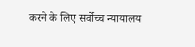करने के लिए सर्वोच्च न्यायालय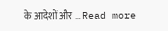के आदेशों और … Read more